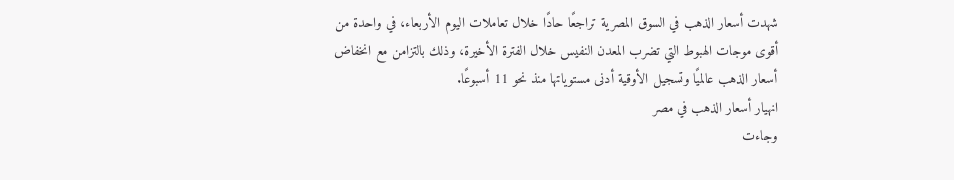شهدت أسعار الذهب في السوق المصرية تراجعًا حادًا خلال تعاملات اليوم الأربعاء، في واحدة من أقوى موجات الهبوط التي تضرب المعدن النفيس خلال الفترة الأخيرة، وذلك بالتزامن مع انخفاض أسعار الذهب عالميًا وتسجيل الأوقية أدنى مستوياتها منذ نحو 11 أسبوعًا.
انهيار أسعار الذهب في مصر
وجاءت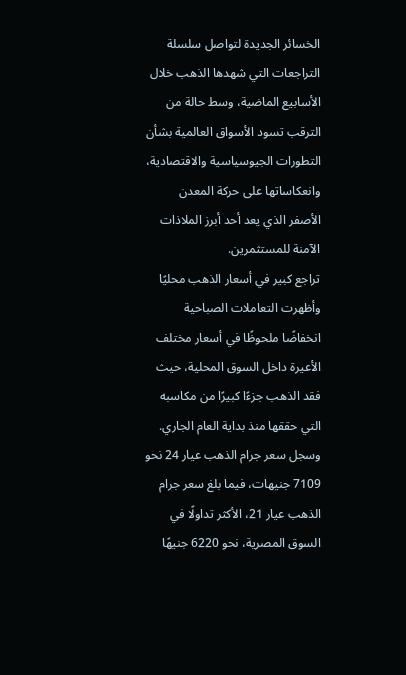الخسائر الجديدة لتواصل سلسلة التراجعات التي شهدها الذهب خلال الأسابيع الماضية، وسط حالة من الترقب تسود الأسواق العالمية بشأن التطورات الجيوسياسية والاقتصادية، وانعكاساتها على حركة المعدن الأصفر الذي يعد أحد أبرز الملاذات الآمنة للمستثمرين.
تراجع كبير في أسعار الذهب محليًا
وأظهرت التعاملات الصباحية انخفاضًا ملحوظًا في أسعار مختلف الأعيرة داخل السوق المحلية، حيث فقد الذهب جزءًا كبيرًا من مكاسبه التي حققها منذ بداية العام الجاري.
وسجل سعر جرام الذهب عيار 24 نحو 7109 جنيهات، فيما بلغ سعر جرام الذهب عيار 21، الأكثر تداولًا في السوق المصرية، نحو 6220 جنيهًا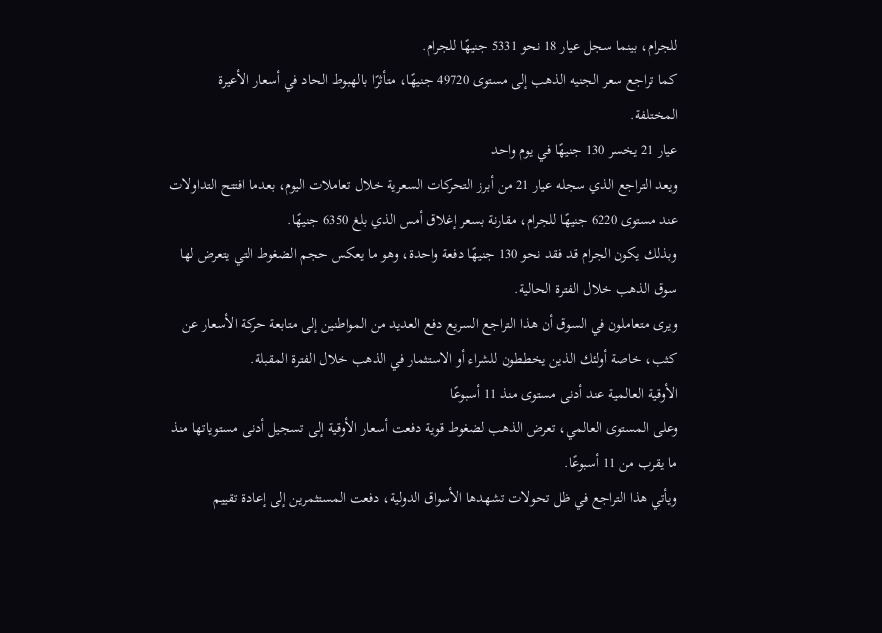للجرام، بينما سجل عيار 18 نحو 5331 جنيهًا للجرام.
كما تراجع سعر الجنيه الذهب إلى مستوى 49720 جنيهًا، متأثرًا بالهبوط الحاد في أسعار الأعيرة المختلفة.
عيار 21 يخسر 130 جنيهًا في يوم واحد
ويعد التراجع الذي سجله عيار 21 من أبرز التحركات السعرية خلال تعاملات اليوم، بعدما افتتح التداولات عند مستوى 6220 جنيهًا للجرام، مقارنة بسعر إغلاق أمس الذي بلغ 6350 جنيهًا.
وبذلك يكون الجرام قد فقد نحو 130 جنيهًا دفعة واحدة، وهو ما يعكس حجم الضغوط التي يتعرض لها سوق الذهب خلال الفترة الحالية.
ويرى متعاملون في السوق أن هذا التراجع السريع دفع العديد من المواطنين إلى متابعة حركة الأسعار عن كثب، خاصة أولئك الذين يخططون للشراء أو الاستثمار في الذهب خلال الفترة المقبلة.
الأوقية العالمية عند أدنى مستوى منذ 11 أسبوعًا
وعلى المستوى العالمي، تعرض الذهب لضغوط قوية دفعت أسعار الأوقية إلى تسجيل أدنى مستوياتها منذ ما يقرب من 11 أسبوعًا.
ويأتي هذا التراجع في ظل تحولات تشهدها الأسواق الدولية، دفعت المستثمرين إلى إعادة تقييم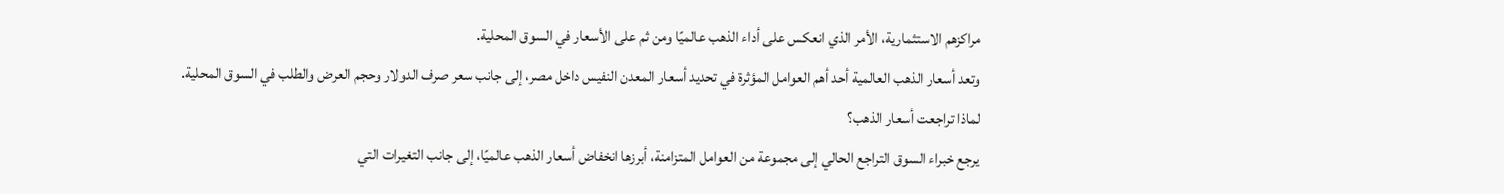مراكزهم الاستثمارية، الأمر الذي انعكس على أداء الذهب عالميًا ومن ثم على الأسعار في السوق المحلية.
وتعد أسعار الذهب العالمية أحد أهم العوامل المؤثرة في تحديد أسعار المعدن النفيس داخل مصر، إلى جانب سعر صرف الدولار وحجم العرض والطلب في السوق المحلية.
لماذا تراجعت أسعار الذهب؟
يرجع خبراء السوق التراجع الحالي إلى مجموعة من العوامل المتزامنة، أبرزها انخفاض أسعار الذهب عالميًا، إلى جانب التغيرات التي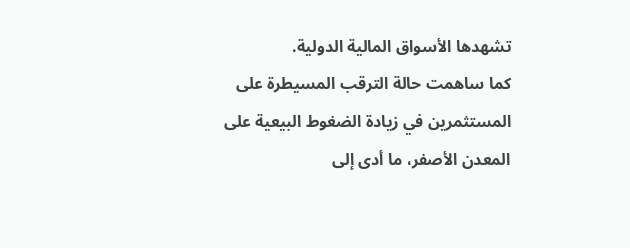تشهدها الأسواق المالية الدولية.
كما ساهمت حالة الترقب المسيطرة على المستثمرين في زيادة الضغوط البيعية على المعدن الأصفر، ما أدى إلى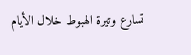تسارع وتيرة الهبوط خلال الأيام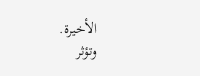الأخيرة.
وتؤثر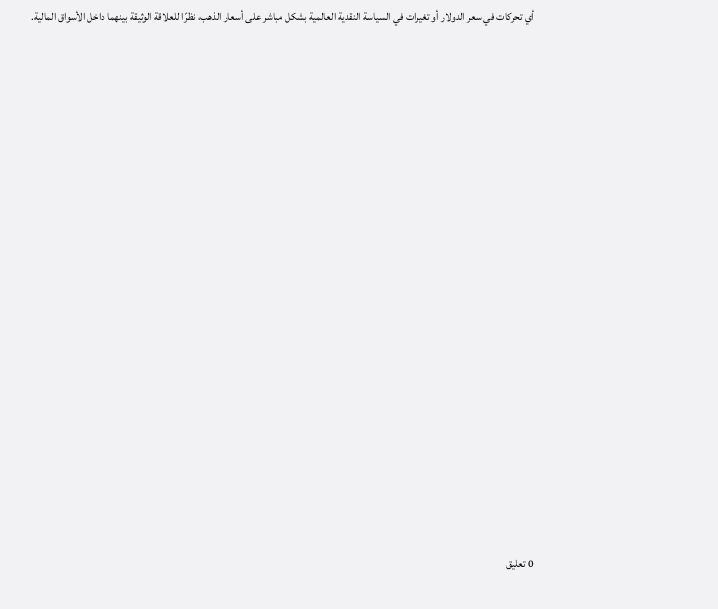أي تحركات في سعر الدولار أو تغيرات في السياسة النقدية العالمية بشكل مباشر على أسعار الذهب، نظرًا للعلاقة الوثيقة بينهما داخل الأسواق المالية.


















0 تعليق